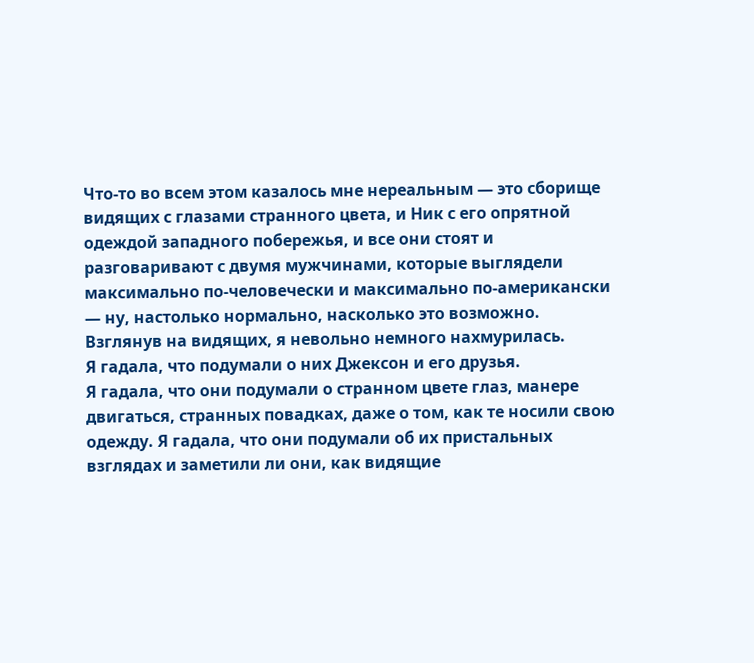Что-то во всем этом казалось мне нереальным — это сборище видящих с глазами странного цвета, и Ник с его опрятной одеждой западного побережья, и все они стоят и разговаривают с двумя мужчинами, которые выглядели максимально по-человечески и максимально по-американски — ну, настолько нормально, насколько это возможно.
Взглянув на видящих, я невольно немного нахмурилась.
Я гадала, что подумали о них Джексон и его друзья.
Я гадала, что они подумали о странном цвете глаз, манере двигаться, странных повадках, даже о том, как те носили свою одежду. Я гадала, что они подумали об их пристальных взглядах и заметили ли они, как видящие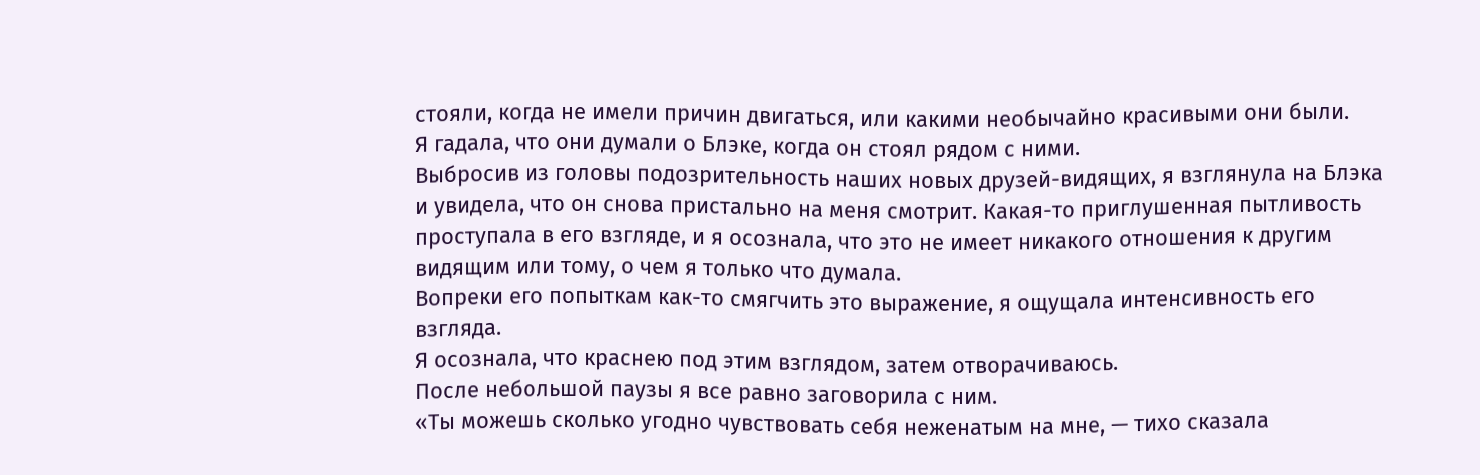стояли, когда не имели причин двигаться, или какими необычайно красивыми они были.
Я гадала, что они думали о Блэке, когда он стоял рядом с ними.
Выбросив из головы подозрительность наших новых друзей-видящих, я взглянула на Блэка и увидела, что он снова пристально на меня смотрит. Какая-то приглушенная пытливость проступала в его взгляде, и я осознала, что это не имеет никакого отношения к другим видящим или тому, о чем я только что думала.
Вопреки его попыткам как-то смягчить это выражение, я ощущала интенсивность его взгляда.
Я осознала, что краснею под этим взглядом, затем отворачиваюсь.
После небольшой паузы я все равно заговорила с ним.
«Ты можешь сколько угодно чувствовать себя неженатым на мне, — тихо сказала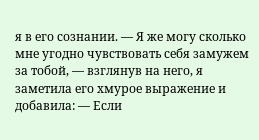я в его сознании. — Я же могу сколько мне угодно чувствовать себя замужем за тобой, — взглянув на него, я заметила его хмурое выражение и добавила: — Если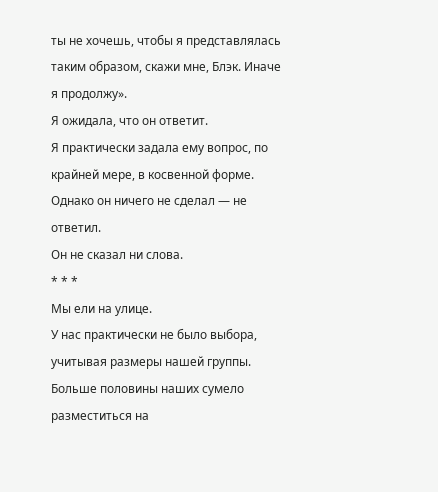ты не хочешь, чтобы я представлялась таким образом, скажи мне, Блэк. Иначе я продолжу».
Я ожидала, что он ответит.
Я практически задала ему вопрос, по крайней мере, в косвенной форме.
Однако он ничего не сделал — не ответил.
Он не сказал ни слова.
* * *
Мы ели на улице.
У нас практически не было выбора, учитывая размеры нашей группы.
Больше половины наших сумело разместиться на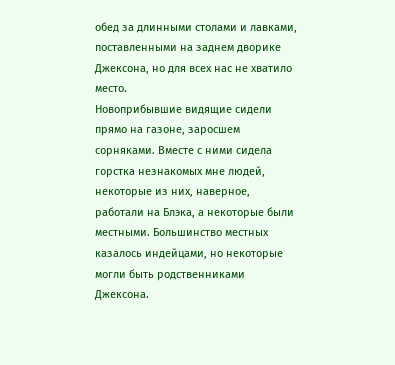обед за длинными столами и лавками, поставленными на заднем дворике Джексона, но для всех нас не хватило место.
Новоприбывшие видящие сидели прямо на газоне, заросшем сорняками. Вместе с ними сидела горстка незнакомых мне людей, некоторые из них, наверное, работали на Блэка, а некоторые были местными. Большинство местных казалось индейцами, но некоторые могли быть родственниками Джексона.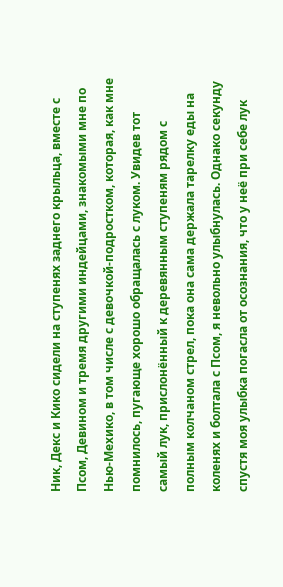Ник, Декс и Кико сидели на ступенях заднего крыльца, вместе с Псом, Девином и тремя другими индейцами, знакомыми мне по Нью-Мехико, в том числе с девочкой-подростком, которая, как мне помнилось, пугающе хорошо обращалась с луком. Увидев тот самый лук, прислонённый к деревянным ступеням рядом с полным колчаном стрел, пока она сама держала тарелку еды на коленях и болтала с Псом, я невольно улыбнулась. Однако секунду спустя моя улыбка погасла от осознания, что у неё при себе лук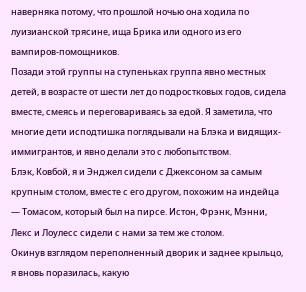наверняка потому, что прошлой ночью она ходила по луизианской трясине, ища Брика или одного из его вампиров-помощников.
Позади этой группы на ступеньках группа явно местных детей, в возрасте от шести лет до подростковых годов, сидела вместе, смеясь и переговариваясь за едой. Я заметила, что многие дети исподтишка поглядывали на Блэка и видящих-иммигрантов, и явно делали это с любопытством.
Блэк, Ковбой, я и Энджел сидели с Джексоном за самым крупным столом, вместе с его другом, похожим на индейца — Томасом, который был на пирсе. Истон, Фрэнк, Мэнни, Лекс и Лоулесс сидели с нами за тем же столом.
Окинув взглядом переполненный дворик и заднее крыльцо, я вновь поразилась, какую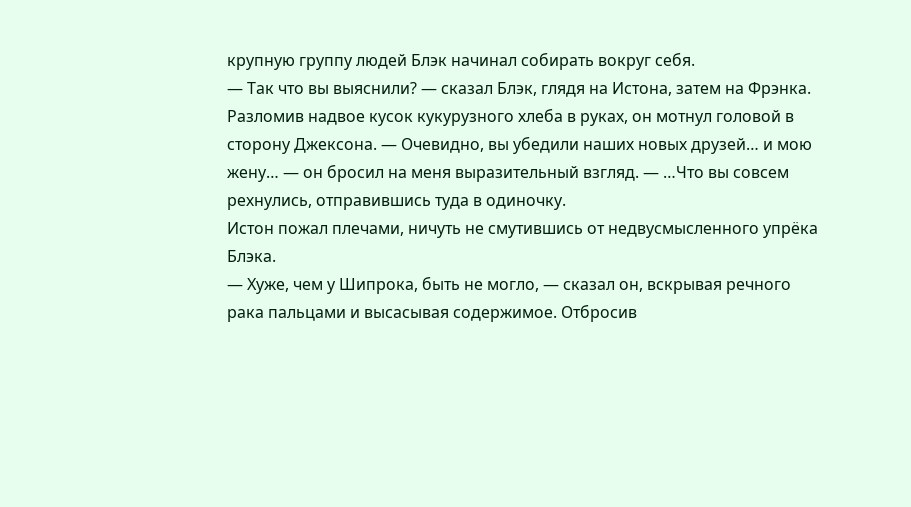крупную группу людей Блэк начинал собирать вокруг себя.
— Так что вы выяснили? — сказал Блэк, глядя на Истона, затем на Фрэнка. Разломив надвое кусок кукурузного хлеба в руках, он мотнул головой в сторону Джексона. — Очевидно, вы убедили наших новых друзей… и мою жену… — он бросил на меня выразительный взгляд. — …Что вы совсем рехнулись, отправившись туда в одиночку.
Истон пожал плечами, ничуть не смутившись от недвусмысленного упрёка Блэка.
— Хуже, чем у Шипрока, быть не могло, — сказал он, вскрывая речного рака пальцами и высасывая содержимое. Отбросив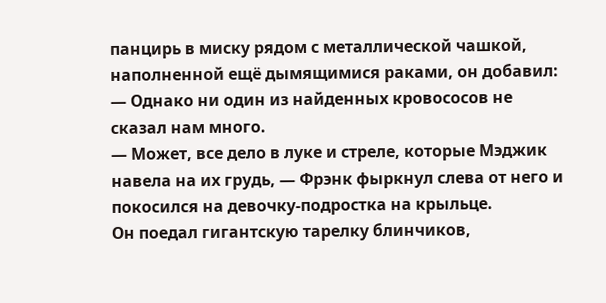панцирь в миску рядом с металлической чашкой, наполненной ещё дымящимися раками, он добавил: — Однако ни один из найденных кровососов не сказал нам много.
— Может, все дело в луке и стреле, которые Мэджик навела на их грудь, — Фрэнк фыркнул слева от него и покосился на девочку-подростка на крыльце.
Он поедал гигантскую тарелку блинчиков,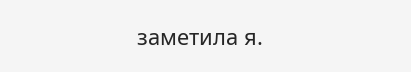заметила я.